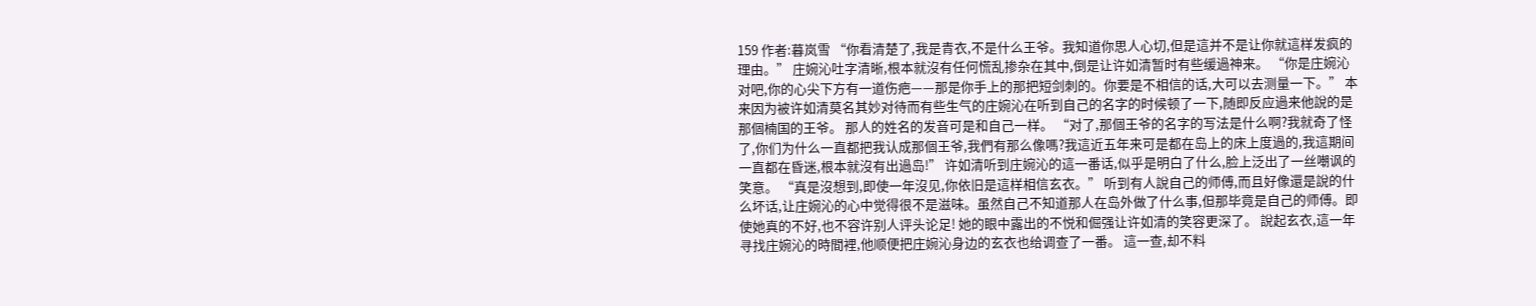159 作者:暮岚雪 “你看清楚了,我是青衣,不是什么王爷。我知道你思人心切,但是這并不是让你就這样发疯的理由。” 庄婉沁吐字清晰,根本就沒有任何慌乱掺杂在其中,倒是让许如清暂时有些缓過神来。 “你是庄婉沁对吧,你的心尖下方有一道伤疤——那是你手上的那把短剑刺的。你要是不相信的话,大可以去测量一下。” 本来因为被许如清莫名其妙对待而有些生气的庄婉沁在听到自己的名字的时候顿了一下,随即反应過来他說的是那個楠国的王爷。 那人的姓名的发音可是和自己一样。 “对了,那個王爷的名字的写法是什么啊?我就奇了怪了,你们为什么一直都把我认成那個王爷,我們有那么像嗎?我這近五年来可是都在岛上的床上度過的,我這期间一直都在昏迷,根本就沒有出過岛!” 许如清听到庄婉沁的這一番话,似乎是明白了什么,脸上泛出了一丝嘲讽的笑意。 “真是沒想到,即使一年沒见,你依旧是這样相信玄衣。” 听到有人說自己的师傅,而且好像還是說的什么坏话,让庄婉沁的心中觉得很不是滋味。虽然自己不知道那人在岛外做了什么事,但那毕竟是自己的师傅。即使她真的不好,也不容许别人评头论足! 她的眼中露出的不悦和倔强让许如清的笑容更深了。 說起玄衣,這一年寻找庄婉沁的時間裡,他顺便把庄婉沁身边的玄衣也给调查了一番。 這一查,却不料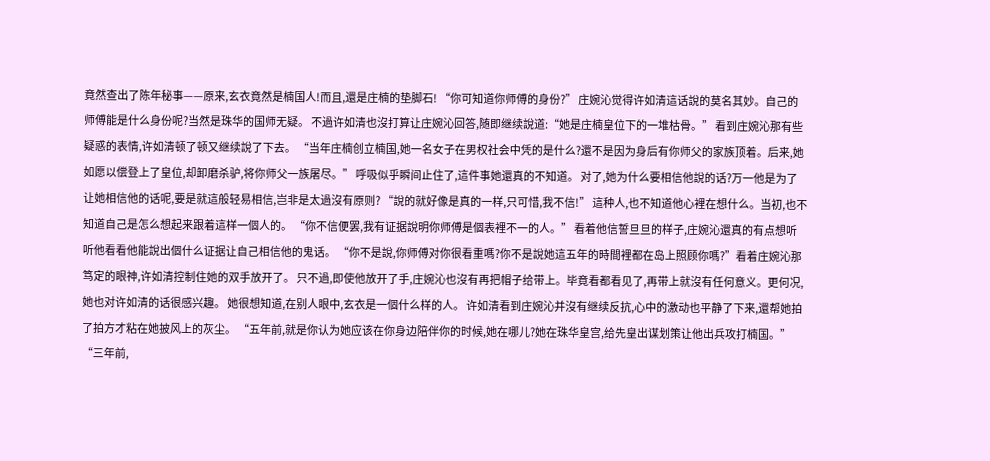竟然查出了陈年秘事——原来,玄衣竟然是楠国人!而且,還是庄楠的垫脚石! “你可知道你师傅的身份?” 庄婉沁觉得许如清這话說的莫名其妙。自己的师傅能是什么身份呢?当然是珠华的国师无疑。 不過许如清也沒打算让庄婉沁回答,随即继续說道:“她是庄楠皇位下的一堆枯骨。” 看到庄婉沁那有些疑惑的表情,许如清顿了顿又继续說了下去。 “当年庄楠创立楠国,她一名女子在男权社会中凭的是什么?還不是因为身后有你师父的家族顶着。后来,她如愿以偿登上了皇位,却卸磨杀驴,将你师父一族屠尽。” 呼吸似乎瞬间止住了,這件事她還真的不知道。 对了,她为什么要相信他說的话?万一他是为了让她相信他的话呢,要是就這般轻易相信,岂非是太過沒有原则? “說的就好像是真的一样,只可惜,我不信!” 這种人,也不知道他心裡在想什么。当初,也不知道自己是怎么想起来跟着這样一個人的。 “你不信便罢,我有证据說明你师傅是個表裡不一的人。” 看着他信誓旦旦的样子,庄婉沁還真的有点想听听他看看他能說出個什么证据让自己相信他的鬼话。 “你不是說,你师傅对你很看重嗎?你不是說她這五年的時間裡都在岛上照顾你嗎?”看着庄婉沁那笃定的眼神,许如清控制住她的双手放开了。 只不過,即使他放开了手,庄婉沁也沒有再把帽子给带上。毕竟看都看见了,再带上就沒有任何意义。更何况,她也对许如清的话很感兴趣。 她很想知道,在别人眼中,玄衣是一個什么样的人。 许如清看到庄婉沁并沒有继续反抗,心中的激动也平静了下来,還帮她拍了拍方才粘在她披风上的灰尘。 “五年前,就是你认为她应该在你身边陪伴你的时候,她在哪儿?她在珠华皇宫,给先皇出谋划策让他出兵攻打楠国。” “三年前,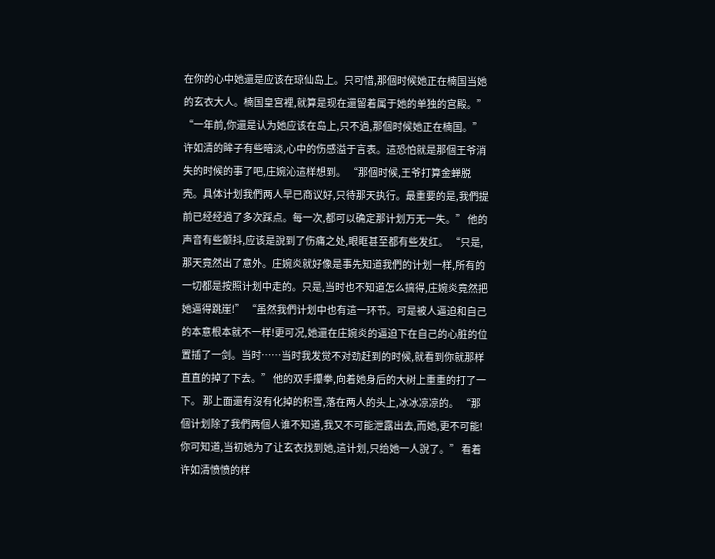在你的心中她還是应该在琼仙岛上。只可惜,那個时候她正在楠国当她的玄衣大人。楠国皇宫裡,就算是现在還留着属于她的单独的宫殿。” “一年前,你還是认为她应该在岛上,只不過,那個时候她正在楠国。” 许如清的眸子有些暗淡,心中的伤感溢于言表。這恐怕就是那個王爷消失的时候的事了吧,庄婉沁這样想到。 “那個时候,王爷打算金蝉脱壳。具体计划我們两人早已商议好,只待那天执行。最重要的是,我們提前已经经過了多次踩点。每一次,都可以确定那计划万无一失。” 他的声音有些颤抖,应该是說到了伤痛之处,眼眶甚至都有些发红。 “只是,那天竟然出了意外。庄婉炎就好像是事先知道我們的计划一样,所有的一切都是按照计划中走的。只是,当时也不知道怎么搞得,庄婉炎竟然把她逼得跳崖!” “虽然我們计划中也有這一环节。可是被人逼迫和自己的本意根本就不一样!更可况,她還在庄婉炎的逼迫下在自己的心脏的位置插了一剑。当时……当时我发觉不对劲赶到的时候,就看到你就那样直直的掉了下去。” 他的双手攥拳,向着她身后的大树上重重的打了一下。 那上面還有沒有化掉的积雪,落在两人的头上,冰冰凉凉的。 “那個计划除了我們两個人谁不知道,我又不可能泄露出去,而她,更不可能!你可知道,当初她为了让玄衣找到她,這计划,只给她一人說了。” 看着许如清愤愤的样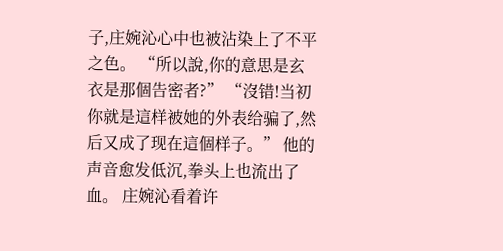子,庄婉沁心中也被沾染上了不平之色。 “所以說,你的意思是玄衣是那個告密者?” “沒错!当初你就是這样被她的外表给骗了,然后又成了现在這個样子。” 他的声音愈发低沉,拳头上也流出了血。 庄婉沁看着许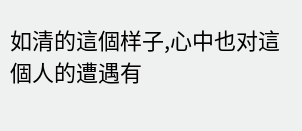如清的這個样子,心中也对這個人的遭遇有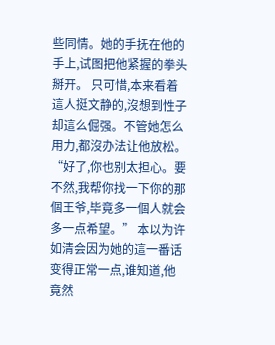些同情。她的手抚在他的手上,试图把他紧握的拳头掰开。 只可惜,本来看着這人挺文静的,沒想到性子却這么倔强。不管她怎么用力,都沒办法让他放松。 “好了,你也别太担心。要不然,我帮你找一下你的那個王爷,毕竟多一個人就会多一点希望。” 本以为许如清会因为她的這一番话变得正常一点,谁知道,他竟然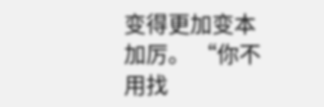变得更加变本加厉。 “你不用找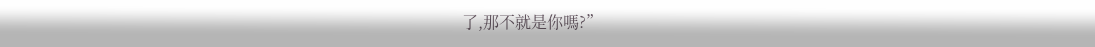了,那不就是你嗎?”